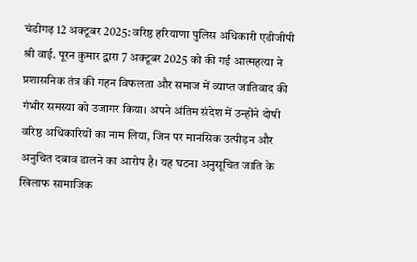चंडीगढ़ 12 अक्टूबर 2025: वरिष्ठ हरियाणा पुलिस अधिकारी एडीजीपी श्री वाई. पूरन कुमार द्वारा 7 अक्टूबर 2025 को की गई आत्महत्या ने प्रशासनिक तंत्र की गहन विफलता और समाज में व्याप्त जातिवाद की गंभीर समस्या को उजागर किया। अपने अंतिम संदेश में उन्होंने दोषी वरिष्ठ अधिकारियों का नाम लिया, जिन पर मानसिक उत्पीड़न और अनुचित दबाव डालने का आरोप है। यह घटना अनुसूचित जाति के खिलाफ सामाजिक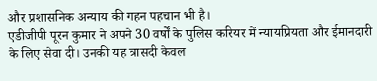और प्रशासनिक अन्याय की गहन पहचान भी है।
एडीजीपी पूरन कुमार ने अपने 30 वर्षों के पुलिस करियर में न्यायप्रियता और ईमानदारी के लिए सेवा दी। उनकी यह त्रासदी केवल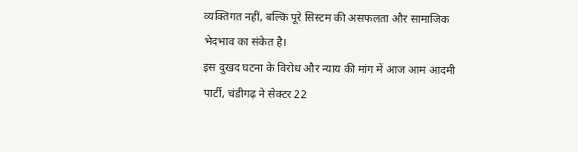व्यक्तिगत नहीं, बल्कि पूरे सिस्टम की असफलता और सामाजिक भेदभाव का संकेत है।
इस दुखद घटना के विरोध और न्याय की मांग में आज आम आदमी पार्टी, चंडीगढ़ ने सेक्टर 22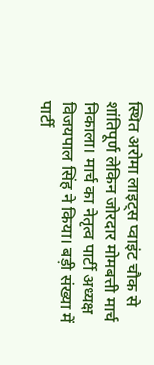स्थित अरोमा लाइट्स प्वाइंट चौक से शांतिपूर्ण लेकिन जोरदार मोमबत्ती मार्च निकाला। मार्च का नेतृत्व पार्टी अध्यक्ष विजयपाल सिंह ने किया। बड़ी संख्या में पार्टी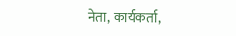नेता, कार्यकर्ता,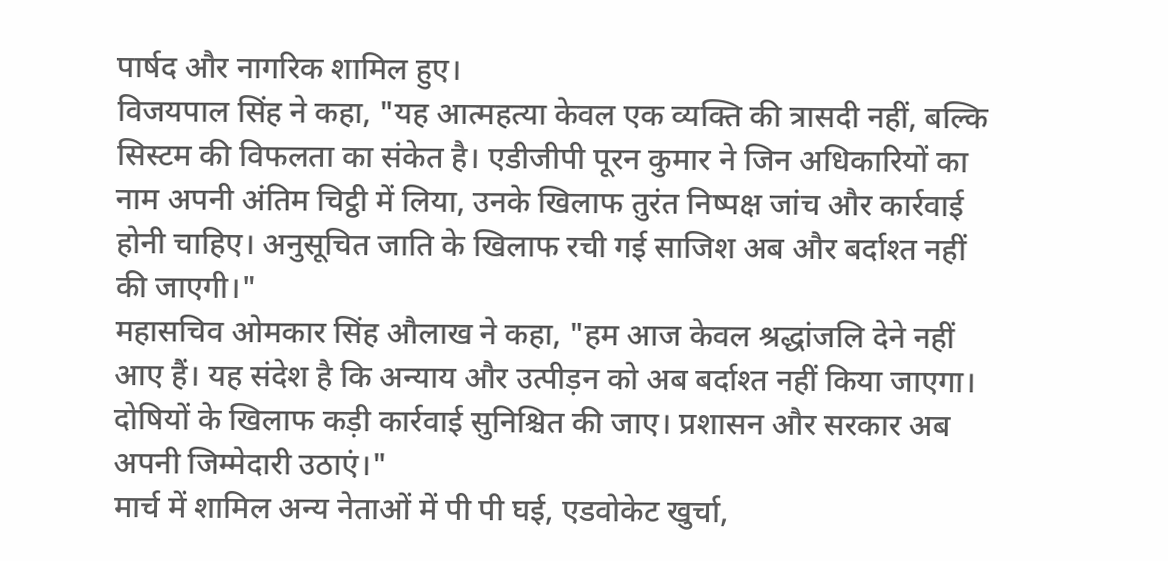पार्षद और नागरिक शामिल हुए।
विजयपाल सिंह ने कहा, "यह आत्महत्या केवल एक व्यक्ति की त्रासदी नहीं, बल्कि सिस्टम की विफलता का संकेत है। एडीजीपी पूरन कुमार ने जिन अधिकारियों का नाम अपनी अंतिम चिट्ठी में लिया, उनके खिलाफ तुरंत निष्पक्ष जांच और कार्रवाई होनी चाहिए। अनुसूचित जाति के खिलाफ रची गई साजिश अब और बर्दाश्त नहीं की जाएगी।"
महासचिव ओमकार सिंह औलाख ने कहा, "हम आज केवल श्रद्धांजलि देने नहीं आए हैं। यह संदेश है कि अन्याय और उत्पीड़न को अब बर्दाश्त नहीं किया जाएगा। दोषियों के खिलाफ कड़ी कार्रवाई सुनिश्चित की जाए। प्रशासन और सरकार अब अपनी जिम्मेदारी उठाएं।"
मार्च में शामिल अन्य नेताओं में पी पी घई, एडवोकेट खुर्चा,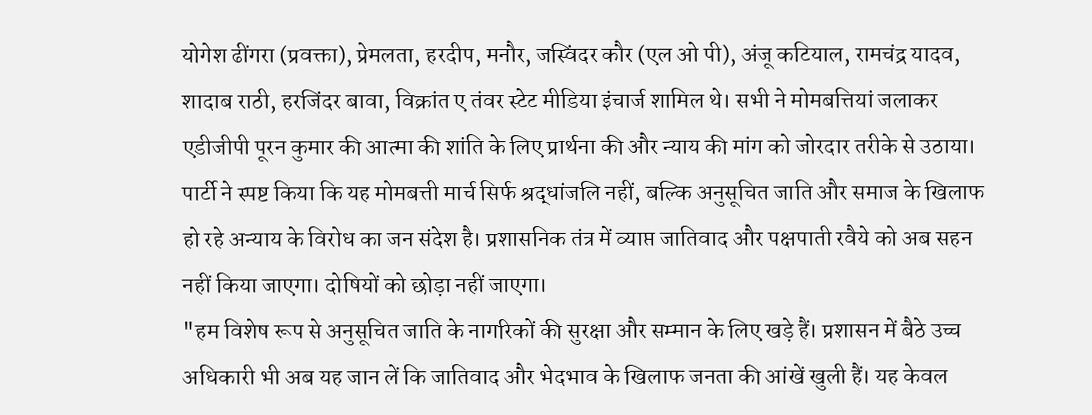योगेश ढींगरा (प्रवक्ता), प्रेमलता, हरदीप, मनौर, जस्विंदर कौर (एल ओ पी), अंजू कटियाल, रामचंद्र यादव, शादाब राठी, हरजिंदर बावा, विक्रांत ए तंवर स्टेट मीडिया इंचार्ज शामिल थे। सभी ने मोमबत्तियां जलाकर एडीजीपी पूरन कुमार की आत्मा की शांति के लिए प्रार्थना की और न्याय की मांग को जोरदार तरीके से उठाया।
पार्टी ने स्पष्ट किया कि यह मोमबत्ती मार्च सिर्फ श्रद्धांजलि नहीं, बल्कि अनुसूचित जाति और समाज के खिलाफ हो रहे अन्याय के विरोध का जन संदेश है। प्रशासनिक तंत्र में व्याप्त जातिवाद और पक्षपाती रवैये को अब सहन नहीं किया जाएगा। दोषियों को छोड़ा नहीं जाएगा।
"हम विशेष रूप से अनुसूचित जाति के नागरिकों की सुरक्षा और सम्मान के लिए खड़े हैं। प्रशासन में बैठे उच्च अधिकारी भी अब यह जान लें कि जातिवाद और भेदभाव के खिलाफ जनता की आंखें खुली हैं। यह केवल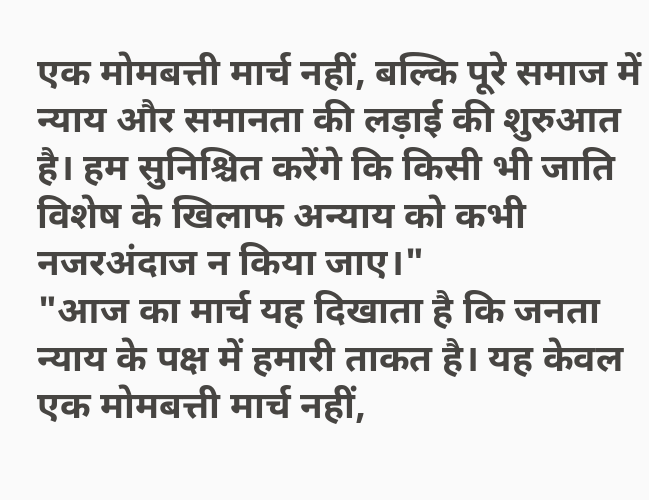एक मोमबत्ती मार्च नहीं, बल्कि पूरे समाज में न्याय और समानता की लड़ाई की शुरुआत है। हम सुनिश्चित करेंगे कि किसी भी जाति विशेष के खिलाफ अन्याय को कभी नजरअंदाज न किया जाए।"
"आज का मार्च यह दिखाता है कि जनता न्याय के पक्ष में हमारी ताकत है। यह केवल एक मोमबत्ती मार्च नहीं,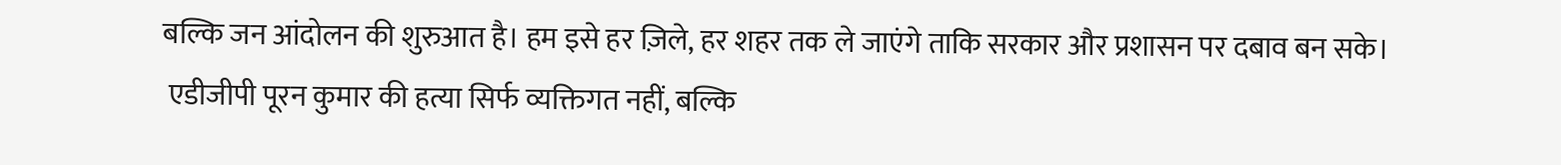बल्कि जन आंदोलन की शुरुआत है। हम इसे हर ज़िले, हर शहर तक ले जाएंगे ताकि सरकार और प्रशासन पर दबाव बन सके।
 एडीजीपी पूरन कुमार की हत्या सिर्फ व्यक्तिगत नहीं, बल्कि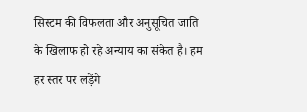सिस्टम की विफलता और अनुसूचित जाति के खिलाफ हो रहे अन्याय का संकेत है। हम हर स्तर पर लड़ेंगे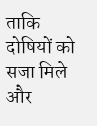ताकि दोषियों को सजा मिले और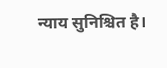न्याय सुनिश्चित है।